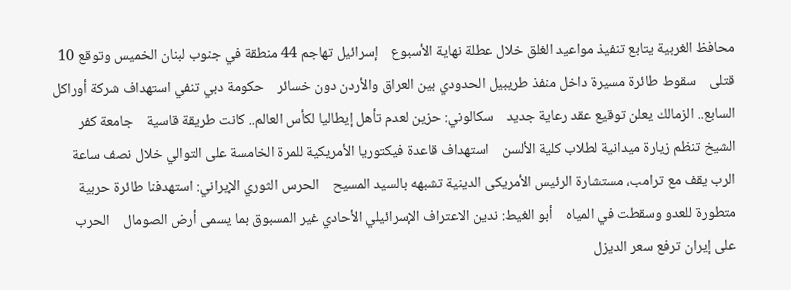محافظ الغربية يتابع تنفيذ مواعيد الغلق خلال عطلة نهاية الأسبوع    إسرائيل تهاجم 44 منطقة في جنوب لبنان الخميس وتوقع 10 قتلى    سقوط طائرة مسيرة داخل منفذ طريبيل الحدودي بين العراق والأردن دون خسائر    حكومة دبي تنفي استهداف شركة أوراكل    السابع.. الزمالك يعلن توقيع عقد رعاية جديد    سكالوني: حزين لعدم تأهل إيطاليا لكأس العالم.. كانت طريقة قاسية    جامعة كفر الشيخ تنظم زيارة ميدانية لطلاب كلية الألسن    استهداف قاعدة فيكتوريا الأمريكية للمرة الخامسة على التوالي خلال نصف ساعة    الرب يقف مع ترامب، مستشارة الرئيس الأمريكى الدينية تشبهه بالسيد المسيح    الحرس الثوري الإيراني: استهدفنا طائرة حربية متطورة للعدو وسقطت في المياه    أبو الغيط: ندين الاعتراف الإسرائيلي الأحادي غير المسبوق بما يسمى أرض الصومال    الحرب على إيران ترفع سعر الديزل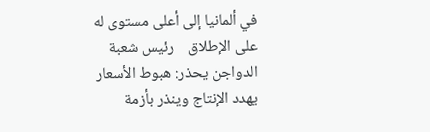في ألمانيا إلى أعلى مستوى له على الإطلاق    رئيس شعبة الدواجن يحذر: هبوط الأسعار يهدد الإنتاج وينذر بأزمة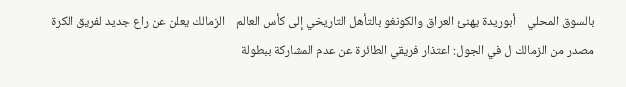بالسوق المحلي    أبوريدة يهنئ العراق والكونغو بالتأهل التاريخي إلى كأس العالم    الزمالك يعلن عن راع جديد لفريق الكرة    مصدر من الزمالك ل في الجول: اعتذار فريقي الطائرة عن عدم المشاركة ببطولة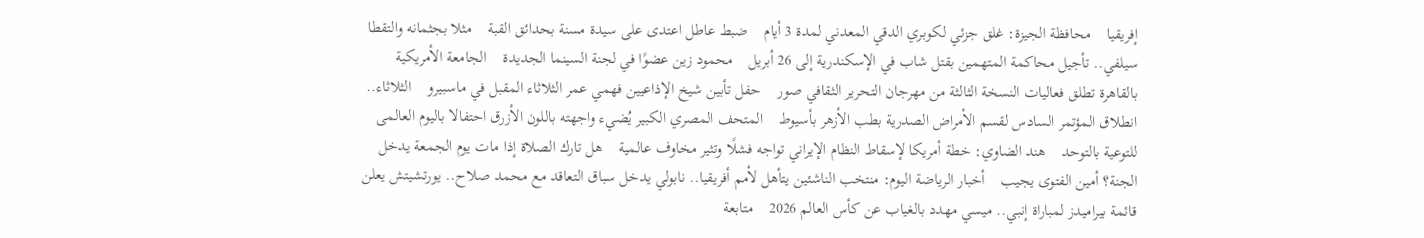إفريقيا    محافظة الجيزة: غلق جزئي لكوبري الدقي المعدني لمدة 3 أيام    ضبط عاطل اعتدى على سيدة مسنة بحدائق القبة    مثلا بجثمانه والتقطا سيلفي.. تأجيل محاكمة المتهمين بقتل شاب في الإسكندرية إلى 26 أبريل    محمود زين عضوًا في لجنة السينما الجديدة    الجامعة الأمريكية بالقاهرة تطلق فعاليات النسخة الثالثة من مهرجان التحرير الثقافي صور    حفل تأبين شيخ الإذاعيين فهمي عمر الثلاثاء المقبل في ماسبيرو    الثلاثاء.. انطلاق المؤتمر السادس لقسم الأمراض الصدرية بطب الأزهر بأسيوط    المتحف المصري الكبير يُضيء واجهته باللون الأزرق احتفالا باليوم العالمى للتوعية بالتوحد    هند الضاوي: خطة أمريكا لإسقاط النظام الإيراني تواجه فشلًا وتثير مخاوف عالمية    هل تارك الصلاة إذا مات يوم الجمعة يدخل الجنة؟ أمين الفتوى يجيب    أخبار الرياضة اليوم: منتخب الناشئين يتأهل لأمم أفريقيا.. نابولي يدخل سباق التعاقد مع محمد صلاح.. يورتشيتش يعلن قائمة بيراميدز لمباراة إنبي.. ميسي مهدد بالغياب عن كأس العالم 2026    متابعة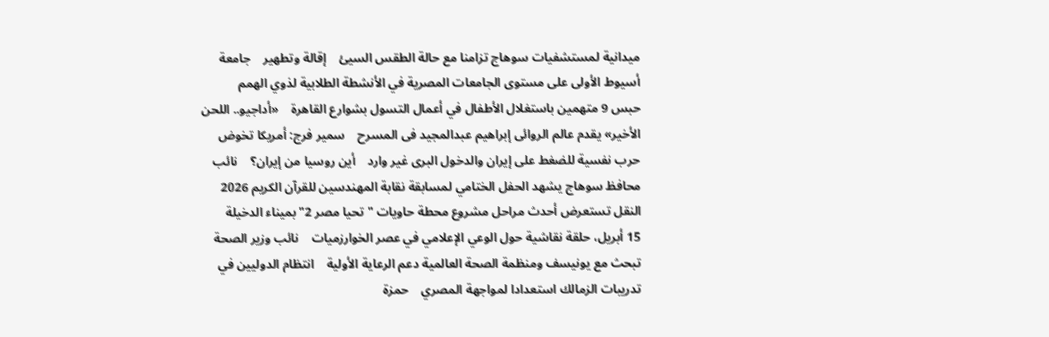ميدانية لمستشفيات سوهاج تزامنا مع حالة الطقس السيئ    إقالة وتطهير    جامعة أسيوط الأولى على مستوى الجامعات المصرية في الأنشطة الطلابية لذوي الهمم    حبس 9 متهمين باستغلال الأطفال في أعمال التسول بشوارع القاهرة    «أداجيو.. اللحن الأخير» يقدم عالم الروائى إبراهيم عبدالمجيد فى المسرح    سمير فرج: أمريكا تخوض حرب نفسية للضغط على إيران والدخول البرى غير وارد    أين روسيا من إيران؟    نائب محافظ سوهاج يشهد الحفل الختامي لمسابقة نقابة المهندسين للقرآن الكريم 2026    النقل تستعرض أحدث مراحل مشروع محطة حاويات "تحيا مصر 2" بميناء الدخيلة    15 أبريل، حلقة نقاشية حول الوعي الإعلامي في عصر الخوارزميات    نائب وزير الصحة تبحث مع يونيسف ومنظمة الصحة العالمية دعم الرعاية الأولية    انتظام الدوليين في تدريبات الزمالك استعدادا لمواجهة المصري    حمزة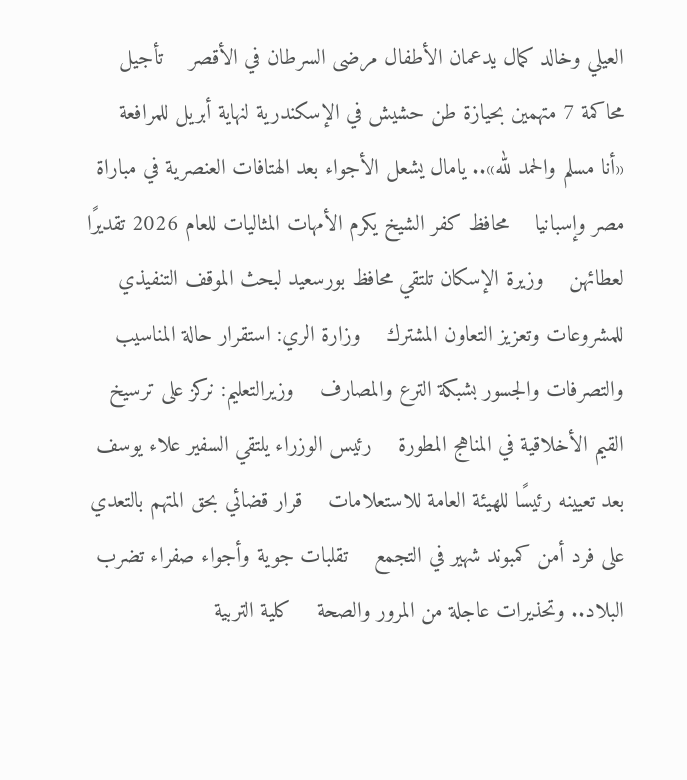العيلي وخالد كمال يدعمان الأطفال مرضى السرطان في الأقصر    تأجيل محاكمة 7 متهمين بحيازة طن حشيش في الإسكندرية لنهاية أبريل للمرافعة    «أنا مسلم والحمد لله».. يامال يشعل الأجواء بعد الهتافات العنصرية في مباراة مصر وإسبانيا    محافظ كفر الشيخ يكرم الأمهات المثاليات للعام 2026 تقديرًا لعطائهن    وزيرة الإسكان تلتقي محافظ بورسعيد لبحث الموقف التنفيذي للمشروعات وتعزيز التعاون المشترك    وزارة الري: استقرار حالة المناسيب والتصرفات والجسور بشبكة الترع والمصارف    وزيرالتعليم: نركز على ترسيخ القيم الأخلاقية في المناهج المطورة    رئيس الوزراء يلتقي السفير علاء يوسف بعد تعيينه رئيسًا للهيئة العامة للاستعلامات    قرار قضائي بحق المتهم بالتعدي على فرد أمن كمبوند شهير في التجمع    تقلبات جوية وأجواء صفراء تضرب البلاد.. وتحذيرات عاجلة من المرور والصحة    كلية التربية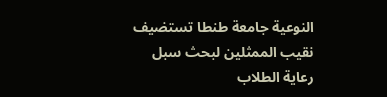النوعية جامعة طنطا تستضيف نقيب الممثلين لبحث سبل رعاية الطلاب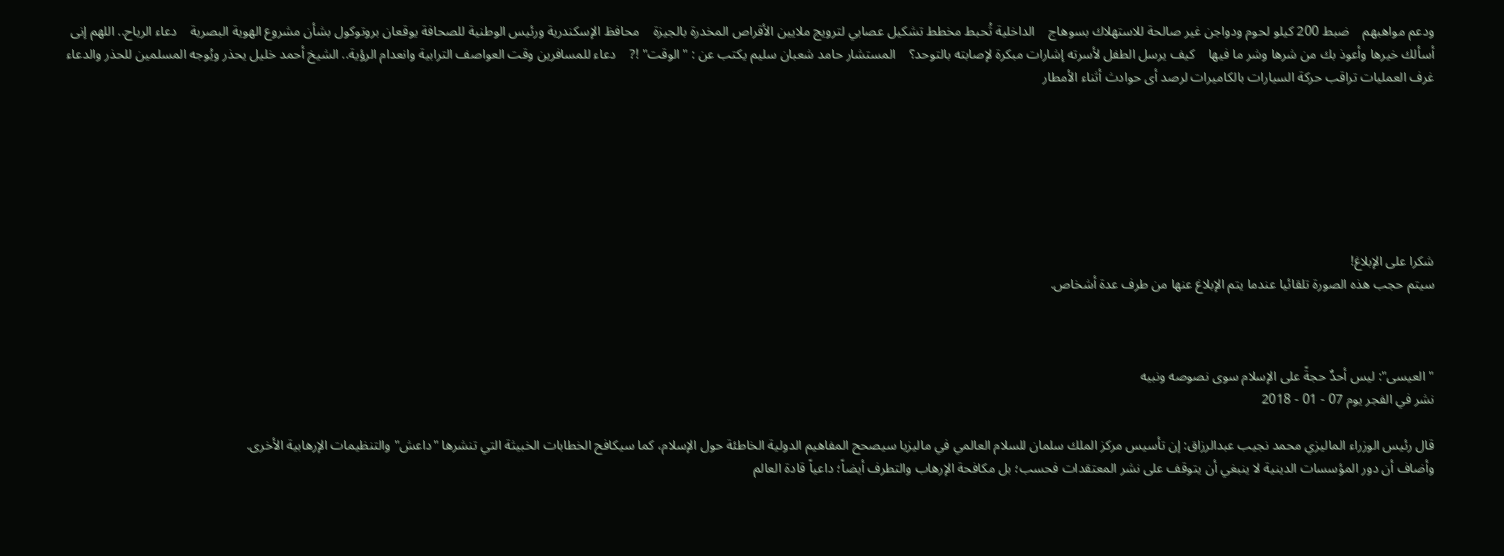ودعم مواهبهم    ضبط 200 كيلو لحوم ودواجن غير صالحة للاستهلاك بسوهاج    الداخلية تُحبط مخطط تشكيل عصابي لترويج ملايين الأقراص المخدرة بالجيزة    محافظ الإسكندرية ورئيس الوطنية للصحافة يوقعان بروتوكول بشأن مشروع الهوية البصرية    دعاء الرياح.. اللهم إنى أسألك خيرها وأعوذ بك من شرها وشر ما فيها    كيف يرسل الطفل لأسرته إشارات مبكرة لإصابته بالتوحد؟    المستشار حامد شعبان سليم يكتب عن : "الوقت" !?    دعاء للمسافرين وقت العواصف الترابية وانعدام الرؤية.. الشيخ أحمد خليل يحذر ويُوجه المسلمين للحذر والدعاء    غرف العمليات تراقب حركة السيارات بالكاميرات لرصد أى حوادث أثناء الأمطار







شكرا على الإبلاغ!
سيتم حجب هذه الصورة تلقائيا عندما يتم الإبلاغ عنها من طرف عدة أشخاص.



"العيسى": ليس أحدٌ حجةً على الإسلام سوى نصوصه ونبيه
نشر في الفجر يوم 07 - 01 - 2018

قال رئيس الوزراء الماليزي محمد نجيب عبدالرزاق: إن تأسيس مركز الملك سلمان للسلام العالمي في ماليزيا سيصحح المفاهيم الدولية الخاطئة حول الإسلام، كما سيكافح الخطابات الخبيثة التي تنشرها "داعش" والتنظيمات الإرهابية الأخرى.
وأضاف أن دور المؤسسات الدينية لا ينبغي أن يتوقف على نشر المعتقدات فحسب؛ بل مكافحة الإرهاب والتطرف أيضاً؛ داعياً قادة العالم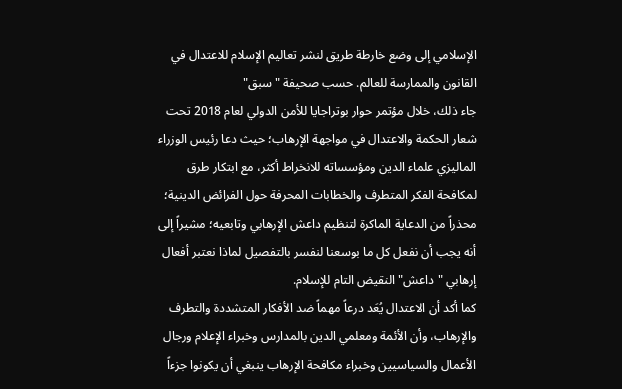الإسلامي إلى وضع خارطة طريق لنشر تعاليم الإسلام للاعتدال في القانون والممارسة للعالم. حسب صحيفة "سبق"
جاء ذلك، خلال مؤتمر حوار بوتراجايا للأمن الدولي لعام 2018 تحت شعار الحكمة والاعتدال في مواجهة الإرهاب؛ حيث دعا رئيس الوزراء الماليزي علماء الدين ومؤسساته للانخراط أكثر، مع ابتكار طرق لمكافحة الفكر المتطرف والخطابات المحرفة حول الفرائض الدينية؛ محذراً من الدعاية الماكرة لتنظيم داعش الإرهابي وتابعيه؛ مشيراً إلى أنه يجب أن نفعل كل ما بوسعنا لنفسر بالتفصيل لماذا نعتبر أفعال إرهابي "داعش" النقيض التام للإسلام.
كما أكد أن الاعتدال يُعَد درعاً مهماً ضد الأفكار المتشددة والتطرف والإرهاب، وأن الأئمة ومعلمي الدين بالمدارس وخبراء الإعلام ورجال الأعمال والسياسيين وخبراء مكافحة الإرهاب ينبغي أن يكونوا جزءاً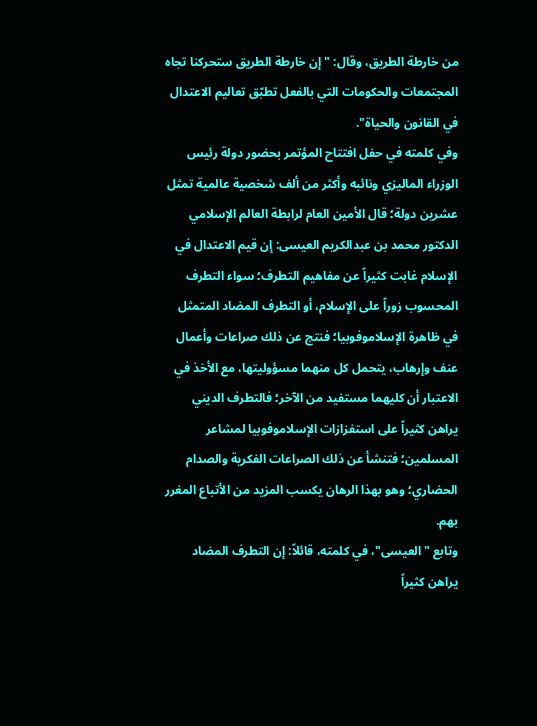من خارطة الطريق، وقال: "إن خارطة الطريق ستحركنا تجاه المجتمعات والحكومات التي بالفعل تطبّق تعاليم الاعتدال في القانون والحياة".
وفي كلمته في حفل افتتاح المؤتمر بحضور دولة رئيس الوزراء الماليزي ونائبه وأكثر من ألف شخصية عالمية تمثل عشرين دولة؛ قال الأمين العام لرابطة العالم الإسلامي الدكتور محمد بن عبدالكريم العيسى: إن قيم الاعتدال في الإسلام غابت كثيراً عن مفاهيم التطرف؛ سواء التطرف المحسوب زوراً على الإسلام، أو التطرف المضاد المتمثل في ظاهرة الإسلاموفوبيا؛ فنتج عن ذلك صراعات وأعمال عنف وإرهاب، يتحمل كل منهما مسؤوليتها، مع الأخذ في الاعتبار أن كليهما مستفيد من الآخر؛ فالتطرف الديني يراهن كثيراً على استفزازات الإسلاموفوبيا لمشاعر المسلمين؛ فتنشأ عن ذلك الصراعات الفكرية والصدام الحضاري؛ وهو بهذا الرهان يكسب المزيد من الأتباع المغرر بهم.
وتابع "العيسى"، في كلمته، قائلاً: إن التطرف المضاد يراهن كثيراً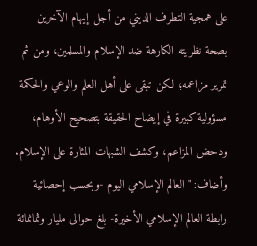على همجية التطرف الديني من أجل إيهام الآخرين بصحة نظريته الكارهة ضد الإسلام والمسلمين، ومن ثم تمرير مزاعمه؛ لكن تبقى على أهل العلم والوعي والحكمة مسؤولية كبيرة في إيضاح الحقيقة بتصحيح الأوهام، ودحض المزاعم، وكشف الشبهات المثارة على الإسلام.
وأضاف: "العالم الإسلامي اليوم -وبحسب إحصائية رابطة العالم الإسلامي الأخيرة- بلغ حوالى مليار وثمانمائة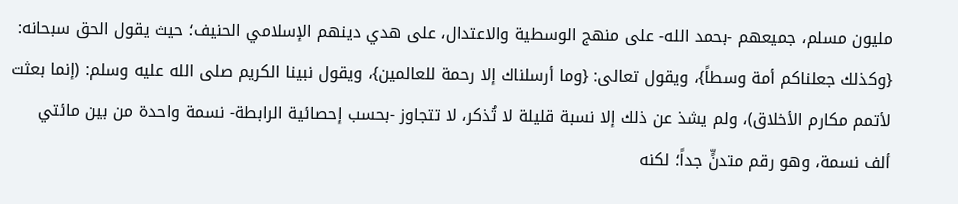مليون مسلم، جميعهم -بحمد الله- على منهج الوسطية والاعتدال، على هدي دينهم الإسلامي الحنيف؛ حيث يقول الحق سبحانه: {وكذلك جعلناكم أمة وسطاً}، ويقول تعالى: {وما أرسلناك إلا رحمة للعالمين}، ويقول نبينا الكريم صلى الله عليه وسلم: (إنما بعثت لأتمم مكارم الأخلاق)، ولم يشذ عن ذلك إلا نسبة قليلة لا تُذكر، لا تتجاوز -بحسب إحصائية الرابطة- نسمة واحدة من بين مائتي ألف نسمة، وهو رقم متدنٍّ جداً؛ لكنه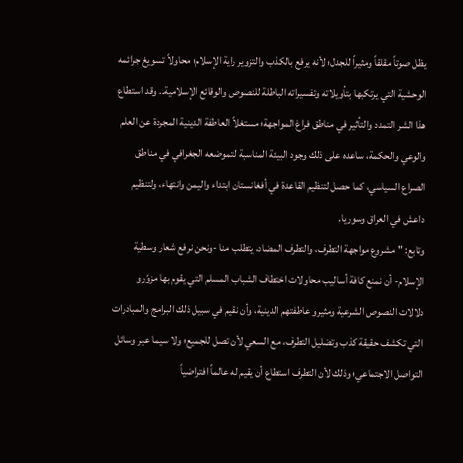يظل صوتاً مقلقاً ومثيراً للجدل؛ لأنه يرفع بالكذب والتزوير راية الإسلام؛ محاولاً تسويغ جرائمه الوحشية التي يرتكبها بتأويلاته وتفسيراته الباطلة للنصوص والوقائع الإسلامية.. وقد استطاع هذا الشر التمدد والتأثير في مناطق فراغ المواجهة؛ مستغلاً العاطفة الدينية المجردة عن العلم والوعي والحكمة، ساعده على ذلك وجود البيئة المناسبة لتموضعه الجغرافي في مناطق الصراع السياسي، كما حصل لتنظيم القاعدة في أفغانستان ابتداء واليمن وانتهاء، ولتنظيم داعش في العراق وسوريا.
وتابع: "مشروع مواجهة التطرف، والتطرف المضاد، يتطلب منا -ونحن نرفع شعار وسطية الإسلام- أن نمنع كافة أساليب محاولات اختطاف الشباب المسلم التي يقوم بها مزوّرو دلالات النصوص الشرعية ومثيرو عاطفتهم الدينية، وأن نقيم في سبيل ذلك البرامج والمبادرات التي تكشف حقيقة كذب وتضليل التطرف، مع السعي لأن تصل للجميع؛ ولا سيما عبر وسائل التواصل الاجتماعي؛ وذلك لأن التطرف استطاع أن يقيم له عالماً افتراضياً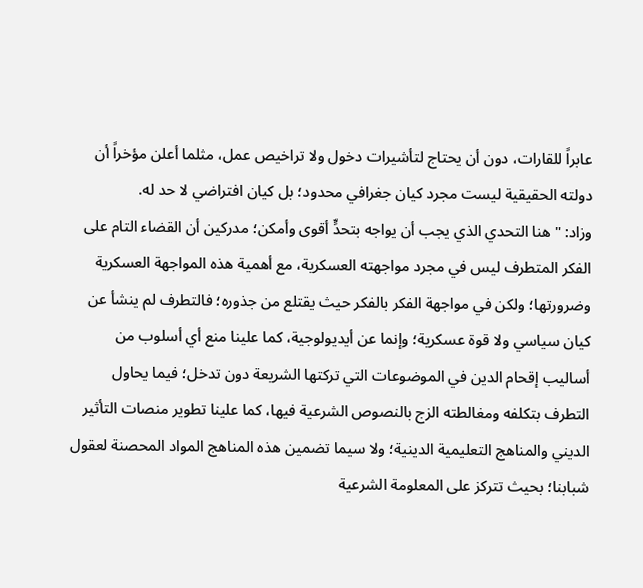عابراً للقارات، دون أن يحتاج لتأشيرات دخول ولا تراخيص عمل، مثلما أعلن مؤخراً أن دولته الحقيقية ليست مجرد كيان جغرافي محدود؛ بل كيان افتراضي لا حد له.
وزاد: "هنا التحدي الذي يجب أن يواجه بتحدٍّ أقوى وأمكن؛ مدركين أن القضاء التام على الفكر المتطرف ليس في مجرد مواجهته العسكرية، مع أهمية هذه المواجهة العسكرية وضرورتها؛ ولكن في مواجهة الفكر بالفكر حيث يقتلع من جذوره؛ فالتطرف لم ينشأ عن كيان سياسي ولا قوة عسكرية؛ وإنما عن أيديولوجية، كما علينا منع أي أسلوب من أساليب إقحام الدين في الموضوعات التي تركتها الشريعة دون تدخل؛ فيما يحاول التطرف بتكلفه ومغالطته الزج بالنصوص الشرعية فيها، كما علينا تطوير منصات التأثير الديني والمناهج التعليمية الدينية؛ ولا سيما تضمين هذه المناهج المواد المحصنة لعقول شبابنا؛ بحيث تتركز على المعلومة الشرعية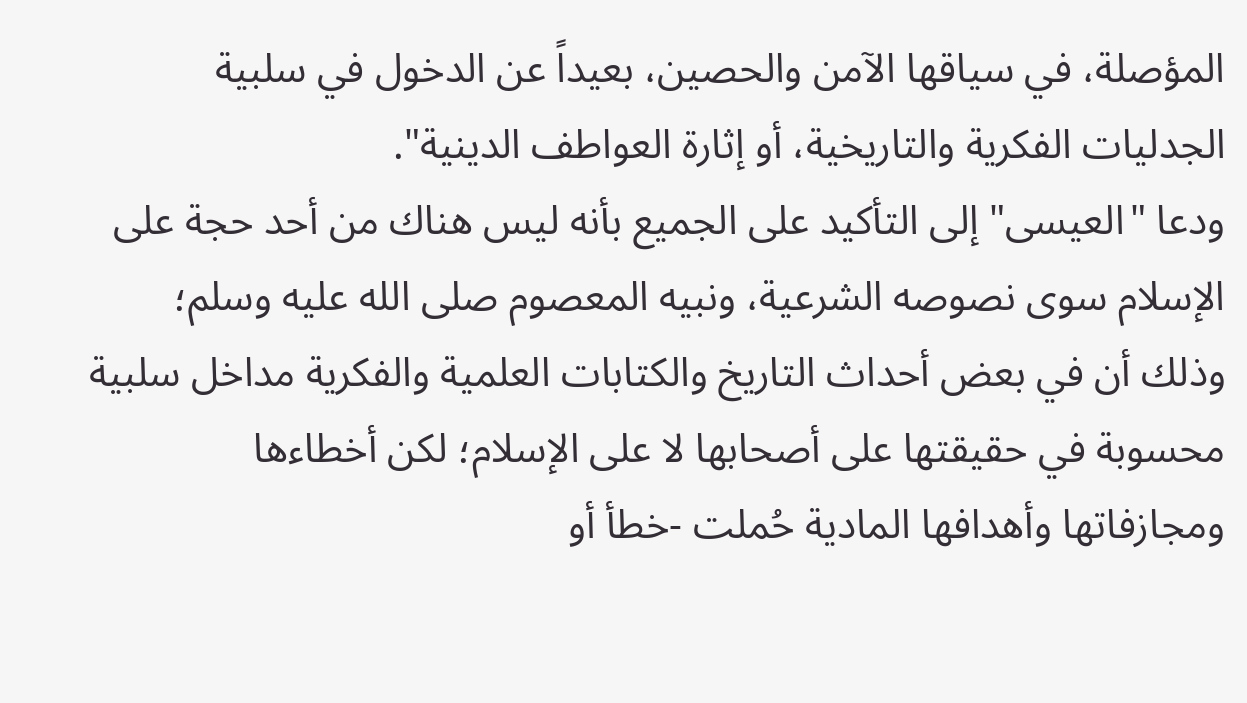المؤصلة، في سياقها الآمن والحصين، بعيداً عن الدخول في سلبية الجدليات الفكرية والتاريخية، أو إثارة العواطف الدينية".
ودعا "العيسى" إلى التأكيد على الجميع بأنه ليس هناك من أحد حجة على الإسلام سوى نصوصه الشرعية، ونبيه المعصوم صلى الله عليه وسلم؛ وذلك أن في بعض أحداث التاريخ والكتابات العلمية والفكرية مداخل سلبية محسوبة في حقيقتها على أصحابها لا على الإسلام؛ لكن أخطاءها ومجازفاتها وأهدافها المادية حُملت -خطأ أو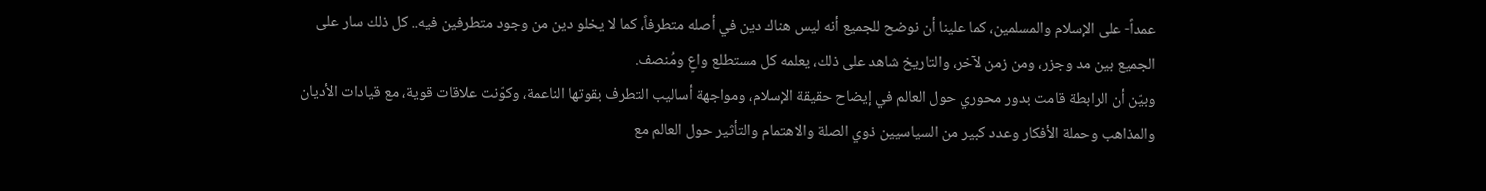عمداً- على الإسلام والمسلمين، كما علينا أن نوضح للجميع أنه ليس هناك دين في أصله متطرفاً، كما لا يخلو دين من وجود متطرفين فيه.. كل ذلك سار على الجميع بين مد وجزر، ومن زمن لآخر، والتاريخ شاهد على ذلك، يعلمه كل مستطلع واعٍ ومُنصف.
وبيّن أن الرابطة قامت بدور محوري حول العالم في إيضاح حقيقة الإسلام، ومواجهة أساليب التطرف بقوتها الناعمة، وكوّنت علاقات قوية، مع قيادات الأديان والمذاهب وحملة الأفكار وعدد كبير من السياسيين ذوي الصلة والاهتمام والتأثير حول العالم مع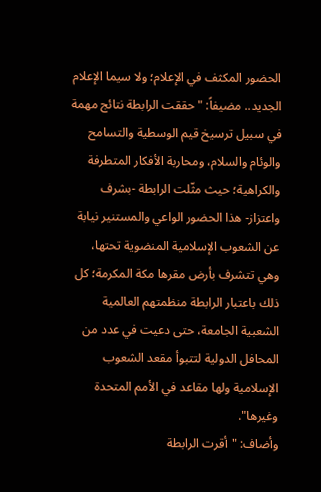الحضور المكثف في الإعلام؛ ولا سيما الإعلام الجديد.. مضيفاً: "حققت الرابطة نتائج مهمة في سبيل ترسيخ قيم الوسطية والتسامح والوئام والسلام، ومحاربة الأفكار المتطرفة والكراهية؛ حيث مثّلت الرابطة -بشرف واعتزاز- هذا الحضور الواعي والمستنير نيابة عن الشعوب الإسلامية المنضوية تحتها، وهي تتشرف بأرض مقرها مكة المكرمة؛ كل ذلك باعتبار الرابطة منظمتهم العالمية الشعبية الجامعة، حتى دعيت في عدد من المحافل الدولية لتتبوأ مقعد الشعوب الإسلامية ولها مقاعد في الأمم المتحدة وغيرها".
وأضاف: "أقرت الرابطة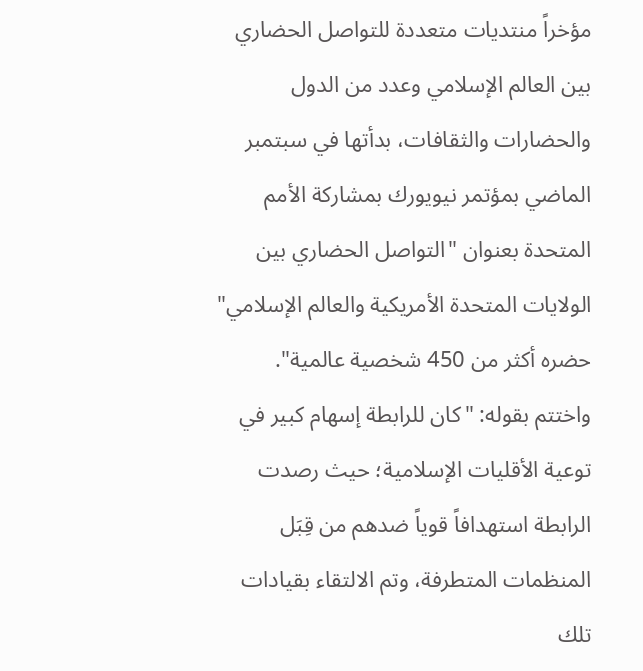مؤخراً منتديات متعددة للتواصل الحضاري بين العالم الإسلامي وعدد من الدول والحضارات والثقافات، بدأتها في سبتمبر الماضي بمؤتمر نيويورك بمشاركة الأمم المتحدة بعنوان "التواصل الحضاري بين الولايات المتحدة الأمريكية والعالم الإسلامي" حضره أكثر من 450 شخصية عالمية".
واختتم بقوله: "كان للرابطة إسهام كبير في توعية الأقليات الإسلامية؛ حيث رصدت الرابطة استهدافاً قوياً ضدهم من قِبَل المنظمات المتطرفة، وتم الالتقاء بقيادات تلك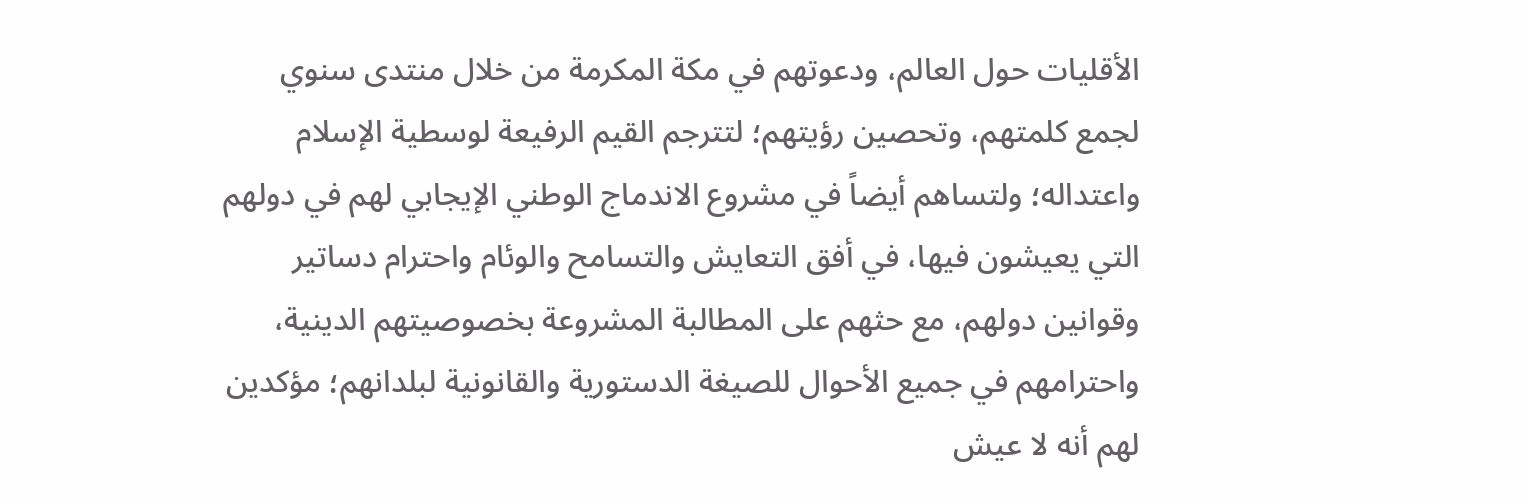الأقليات حول العالم، ودعوتهم في مكة المكرمة من خلال منتدى سنوي لجمع كلمتهم، وتحصين رؤيتهم؛ لتترجم القيم الرفيعة لوسطية الإسلام واعتداله؛ ولتساهم أيضاً في مشروع الاندماج الوطني الإيجابي لهم في دولهم التي يعيشون فيها، في أفق التعايش والتسامح والوئام واحترام دساتير وقوانين دولهم، مع حثهم على المطالبة المشروعة بخصوصيتهم الدينية، واحترامهم في جميع الأحوال للصيغة الدستورية والقانونية لبلدانهم؛ مؤكدين لهم أنه لا عيش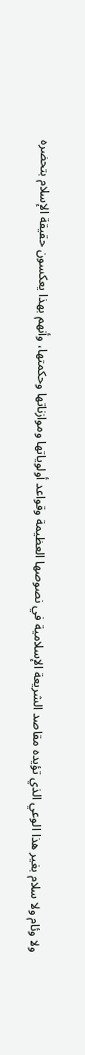ولا وئام ولا سلام بغير هذا الوعي الذي تؤيده مقاصد الشريعة الإسلامية في نصوصها العظيمة وقواعد أولوياتها وموازناتها وحكمتها، وأنهم بهذا يعكسون حقيقة الإسلام بتحضره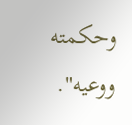وحكمته ووعيه".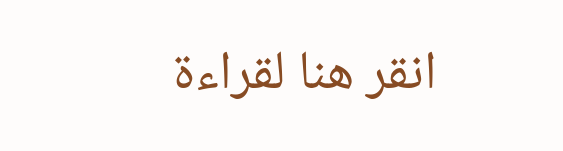انقر هنا لقراءة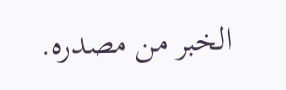الخبر من مصدره.